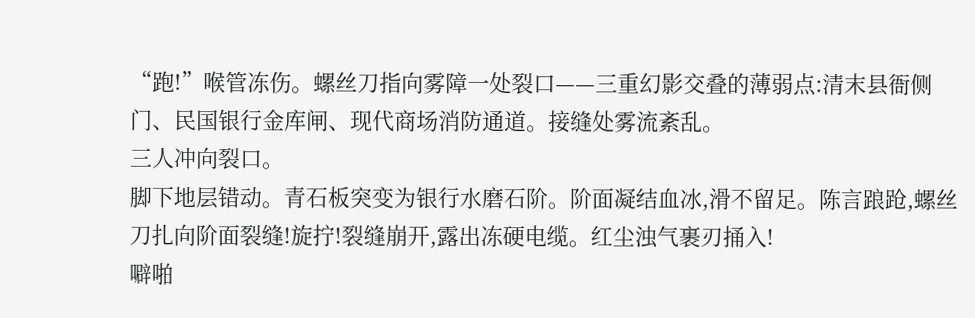“跑!”喉管冻伤。螺丝刀指向雾障一处裂口——三重幻影交叠的薄弱点:清末县衙侧门、民国银行金库闸、现代商场消防通道。接缝处雾流紊乱。
三人冲向裂口。
脚下地层错动。青石板突变为银行水磨石阶。阶面凝结血冰,滑不留足。陈言踉跄,螺丝刀扎向阶面裂缝!旋拧!裂缝崩开,露出冻硬电缆。红尘浊气裹刃捅入!
噼啪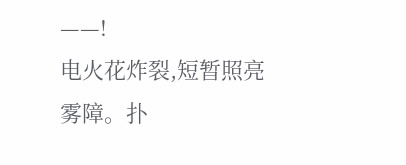——!
电火花炸裂,短暂照亮雾障。扑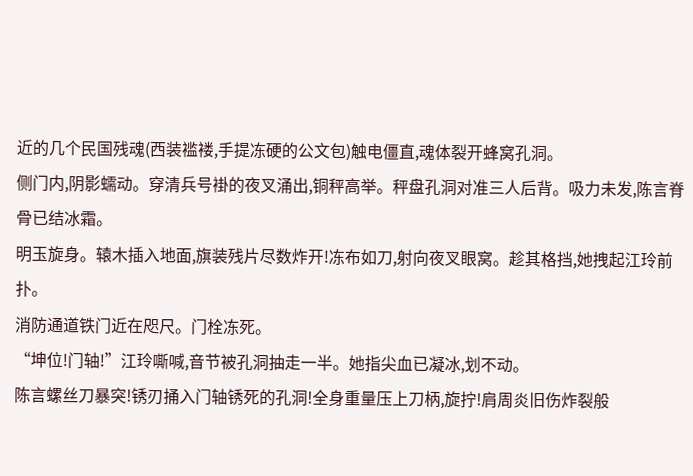近的几个民国残魂(西装褴褛,手提冻硬的公文包)触电僵直,魂体裂开蜂窝孔洞。
侧门内,阴影蠕动。穿清兵号褂的夜叉涌出,铜秤高举。秤盘孔洞对准三人后背。吸力未发,陈言脊骨已结冰霜。
明玉旋身。辕木插入地面,旗装残片尽数炸开!冻布如刀,射向夜叉眼窝。趁其格挡,她拽起江玲前扑。
消防通道铁门近在咫尺。门栓冻死。
“坤位!门轴!”江玲嘶喊,音节被孔洞抽走一半。她指尖血已凝冰,划不动。
陈言螺丝刀暴突!锈刃捅入门轴锈死的孔洞!全身重量压上刀柄,旋拧!肩周炎旧伤炸裂般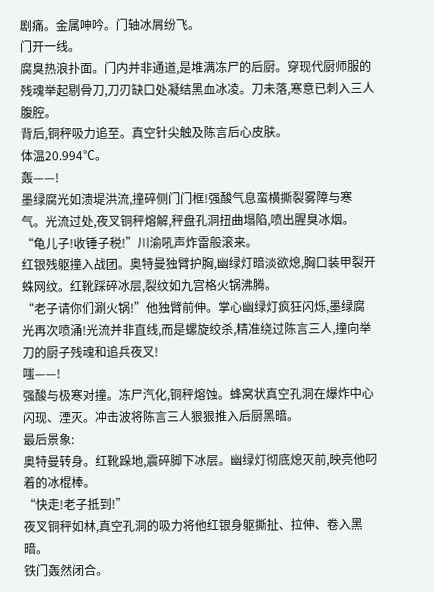剧痛。金属呻吟。门轴冰屑纷飞。
门开一线。
腐臭热浪扑面。门内并非通道,是堆满冻尸的后厨。穿现代厨师服的残魂举起剔骨刀,刀刃缺口处凝结黑血冰凌。刀未落,寒意已刺入三人腹腔。
背后,铜秤吸力追至。真空针尖触及陈言后心皮肤。
体温20.994℃。
轰——!
墨绿腐光如溃堤洪流,撞碎侧门门框!强酸气息蛮横撕裂雾障与寒气。光流过处,夜叉铜秤熔解,秤盘孔洞扭曲塌陷,喷出腥臭冰烟。
“龟儿子!收锤子税!”川渝吼声炸雷般滚来。
红银残躯撞入战团。奥特曼独臂护胸,幽绿灯暗淡欲熄,胸口装甲裂开蛛网纹。红靴踩碎冰层,裂纹如九宫格火锅沸腾。
“老子请你们涮火锅!”他独臂前伸。掌心幽绿灯疯狂闪烁,墨绿腐光再次喷涌!光流并非直线,而是螺旋绞杀,精准绕过陈言三人,撞向举刀的厨子残魂和追兵夜叉!
嗤——!
强酸与极寒对撞。冻尸汽化,铜秤熔蚀。蜂窝状真空孔洞在爆炸中心闪现、湮灭。冲击波将陈言三人狠狠推入后厨黑暗。
最后景象:
奥特曼转身。红靴跺地,震碎脚下冰层。幽绿灯彻底熄灭前,映亮他叼着的冰棍棒。
“快走!老子抵到!”
夜叉铜秤如林,真空孔洞的吸力将他红银身躯撕扯、拉伸、卷入黑暗。
铁门轰然闭合。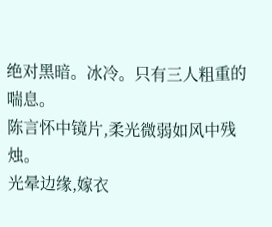绝对黑暗。冰冷。只有三人粗重的喘息。
陈言怀中镜片,柔光微弱如风中残烛。
光晕边缘,嫁衣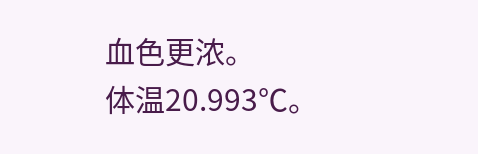血色更浓。
体温20.993℃。